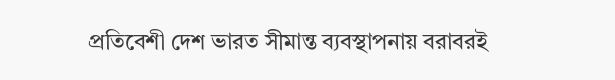প্রতিবেশী দেশ ভারত সীমান্ত ব্যবস্থাপনায় বরাবরই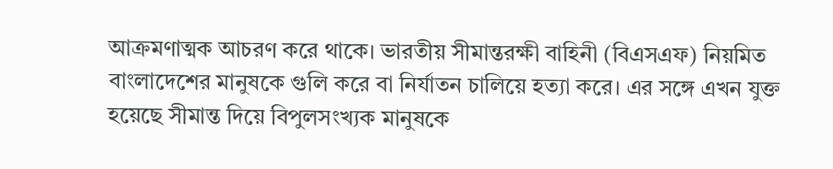আক্রমণাত্মক আচরণ করে থাকে। ভারতীয় সীমান্তরক্ষী বাহিনী (বিএসএফ) নিয়মিত বাংলাদেশের মানুষকে গুলি করে বা নির্যাতন চালিয়ে হত্যা করে। এর সঙ্গে এখন যুক্ত হয়েছে সীমান্ত দিয়ে বিপুলসংখ্যক মানুষকে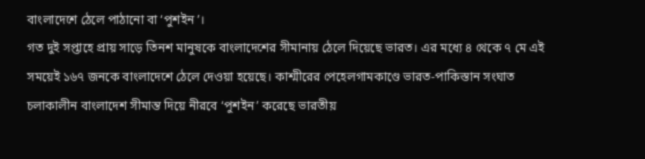বাংলাদেশে ঠেলে পাঠানো বা ‘পুশইন’।
গত দুই সপ্তাহে প্রায় সাড়ে তিনশ মানুষকে বাংলাদেশের সীমানায় ঠেলে দিয়েছে ভারত। এর মধ্যে ৪ থেকে ৭ মে এই সময়েই ১৬৭ জনকে বাংলাদেশে ঠেলে দেওয়া হয়েছে। কাশ্মীরের পেহেলগামকাণ্ডে ভারত-পাকিস্তান সংঘাত চলাকালীন বাংলাদেশ সীমান্ত দিয়ে নীরবে ‘পুশইন’ করেছে ভারতীয়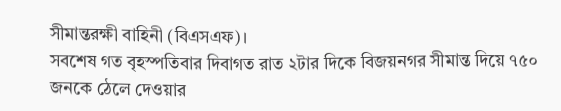সীমান্তরক্ষী বাহিনী (বিএসএফ)।
সবশেষ গত বৃহস্পতিবার দিবাগত রাত ২টার দিকে বিজয়নগর সীমান্ত দিয়ে ৭৫০ জনকে ঠেলে দেওয়ার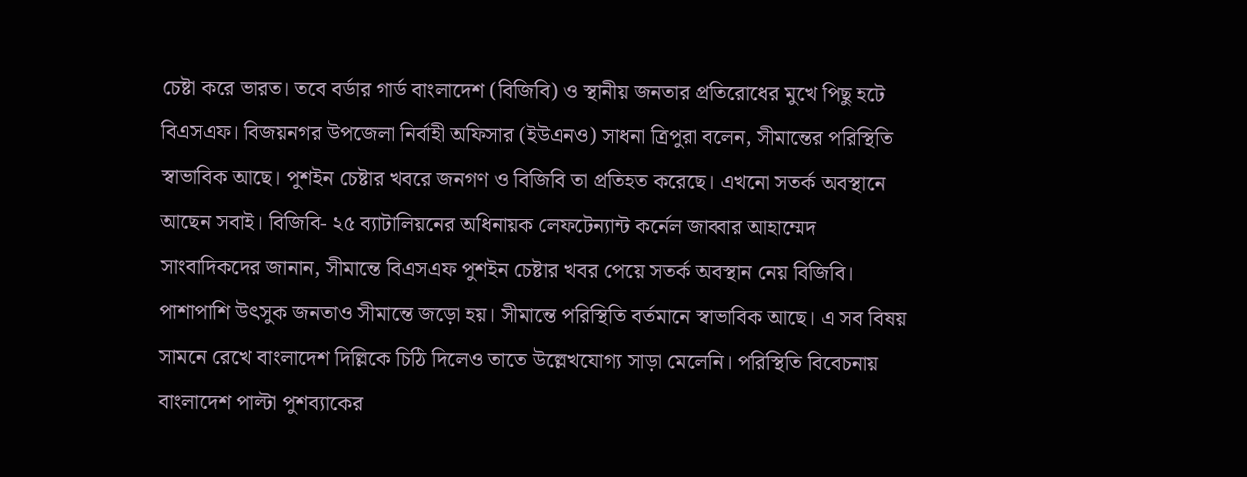চেষ্টা করে ভারত। তবে বর্ডার গার্ড বাংলাদেশ (বিজিবি) ও স্থানীয় জনতার প্রতিরোধের মুখে পিছু হটে বিএসএফ। বিজয়নগর উপজেলা নির্বাহী অফিসার (ইউএনও) সাধনা ত্রিপুরা বলেন, সীমান্তের পরিস্থিতি স্বাভাবিক আছে। পুশইন চেষ্টার খবরে জনগণ ও বিজিবি তা প্রতিহত করেছে। এখনো সতর্ক অবস্থানে আছেন সবাই। বিজিবি- ২৫ ব্যাটালিয়নের অধিনায়ক লেফটেন্যান্ট কর্নেল জাব্বার আহাম্মেদ সাংবাদিকদের জানান, সীমান্তে বিএসএফ পুশইন চেষ্টার খবর পেয়ে সতর্ক অবস্থান নেয় বিজিবি। পাশাপাশি উৎসুক জনতাও সীমান্তে জড়ো হয়। সীমান্তে পরিস্থিতি বর্তমানে স্বাভাবিক আছে। এ সব বিষয় সামনে রেখে বাংলাদেশ দিল্লিকে চিঠি দিলেও তাতে উল্লেখযোগ্য সাড়া মেলেনি। পরিস্থিতি বিবেচনায় বাংলাদেশ পাল্টা পুশব্যাকের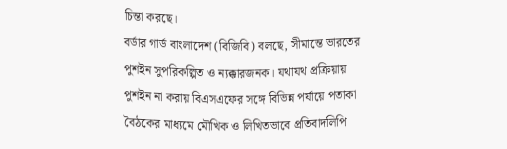চিন্তা করছে।
বর্ডার গার্ড বাংলাদেশ (বিজিবি) বলছে, সীমান্তে ভারতের পুশইন সুপরিকল্পিত ও ন্যক্কারজনক। যথাযথ প্রক্রিয়ায় পুশইন না করায় বিএসএফের সঙ্গে বিভিন্ন পর্যায়ে পতাকা বৈঠকের মাধ্যমে মৌখিক ও লিখিতভাবে প্রতিবাদলিপি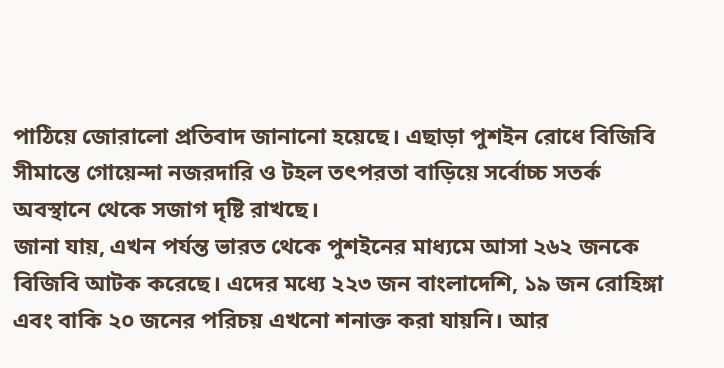পাঠিয়ে জোরালো প্রতিবাদ জানানো হয়েছে। এছাড়া পুশইন রোধে বিজিবি সীমান্তে গোয়েন্দা নজরদারি ও টহল তৎপরতা বাড়িয়ে সর্বোচ্চ সতর্ক অবস্থানে থেকে সজাগ দৃষ্টি রাখছে।
জানা যায়, এখন পর্যন্ত ভারত থেকে পুশইনের মাধ্যমে আসা ২৬২ জনকে বিজিবি আটক করেছে। এদের মধ্যে ২২৩ জন বাংলাদেশি, ১৯ জন রোহিঙ্গা এবং বাকি ২০ জনের পরিচয় এখনো শনাক্ত করা যায়নি। আর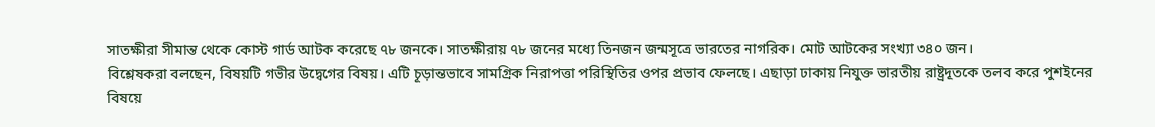সাতক্ষীরা সীমান্ত থেকে কোস্ট গার্ড আটক করেছে ৭৮ জনকে। সাতক্ষীরায় ৭৮ জনের মধ্যে তিনজন জন্মসূত্রে ভারতের নাগরিক। মোট আটকের সংখ্যা ৩৪০ জন।
বিশ্লেষকরা বলছেন, বিষয়টি গভীর উদ্বেগের বিষয়। এটি চূড়ান্তভাবে সামগ্রিক নিরাপত্তা পরিস্থিতির ওপর প্রভাব ফেলছে। এছাড়া ঢাকায় নিযুক্ত ভারতীয় রাষ্ট্রদূতকে তলব করে পুশইনের বিষয়ে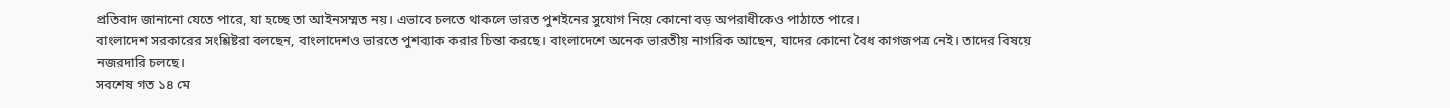প্রতিবাদ জানানো যেতে পারে, যা হচ্ছে তা আইনসম্মত নয়। এভাবে চলতে থাকলে ভারত পুশইনের সুযোগ নিয়ে কোনো বড় অপরাধীকেও পাঠাতে পারে।
বাংলাদেশ সরকারের সংশ্লিষ্টরা বলছেন, বাংলাদেশও ভারতে পুশব্যাক করার চিন্তা করছে। বাংলাদেশে অনেক ভারতীয় নাগরিক আছেন, যাদের কোনো বৈধ কাগজপত্র নেই। তাদের বিষয়ে নজরদারি চলছে।
সবশেষ গত ১৪ মে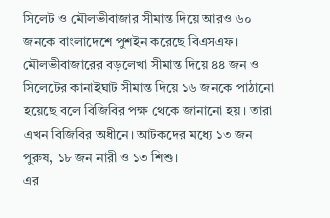সিলেট ও মৌলভীবাজার সীমান্ত দিয়ে আরও ৬০ জনকে বাংলাদেশে পুশইন করেছে বিএসএফ। মৌলভীবাজারের বড়লেখা সীমান্ত দিয়ে ৪৪ জন ও সিলেটের কানাইঘাট সীমান্ত দিয়ে ১৬ জনকে পাঠানো হয়েছে বলে বিজিবির পক্ষ থেকে জানানো হয়। তারা এখন বিজিবির অধীনে। আটকদের মধ্যে ১৩ জন পুরুষ, ১৮ জন নারী ও ১৩ শিশু।
এর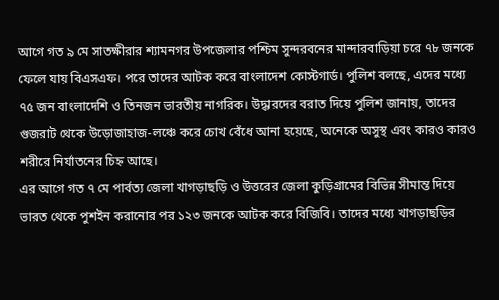আগে গত ৯ মে সাতক্ষীরার শ্যামনগর উপজেলার পশ্চিম সুন্দরবনের মান্দারবাড়িয়া চরে ৭৮ জনকে ফেলে যায় বিএসএফ। পরে তাদের আটক করে বাংলাদেশ কোস্টগার্ড। পুলিশ বলছে, এদের মধ্যে ৭৫ জন বাংলাদেশি ও তিনজন ভারতীয় নাগরিক। উদ্ধারদের বরাত দিয়ে পুলিশ জানায়, তাদের গুজরাট থেকে উড়োজাহাজ-লঞ্চে করে চোখ বেঁধে আনা হয়েছে, অনেকে অসুস্থ এবং কারও কারও শরীরে নির্যাতনের চিহ্ন আছে।
এর আগে গত ৭ মে পার্বত্য জেলা খাগড়াছড়ি ও উত্তরের জেলা কুড়িগ্রামের বিভিন্ন সীমান্ত দিয়ে ভারত থেকে পুশইন করানোর পর ১২৩ জনকে আটক করে বিজিবি। তাদের মধ্যে খাগড়াছড়ির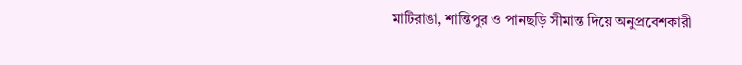মাটিরাঙা, শান্তিপুর ও পানছড়ি সীমান্ত দিয়ে অনুপ্রবেশকারী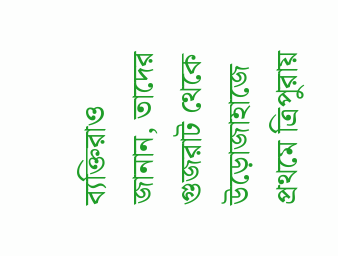ব্যক্তিরাও জানান, তাদের গুজরাট থেকে উড়োজাহাজে প্রথমে ত্রিপুরায়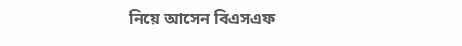নিয়ে আসেন বিএসএফ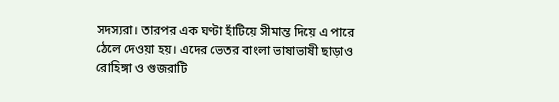সদস্যরা। তারপর এক ঘণ্টা হাঁটিয়ে সীমান্ত দিয়ে এ পারে ঠেলে দেওয়া হয়। এদের ভেতর বাংলা ভাষাভাষী ছাড়াও রোহিঙ্গা ও গুজরাটি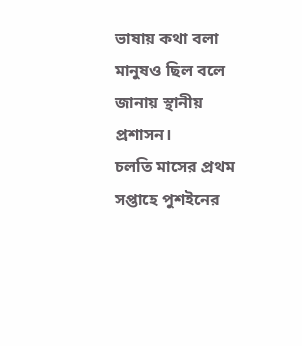ভাষায় কথা বলা মানুষও ছিল বলে জানায় স্থানীয় প্রশাসন।
চলতি মাসের প্রথম সপ্তাহে পুশইনের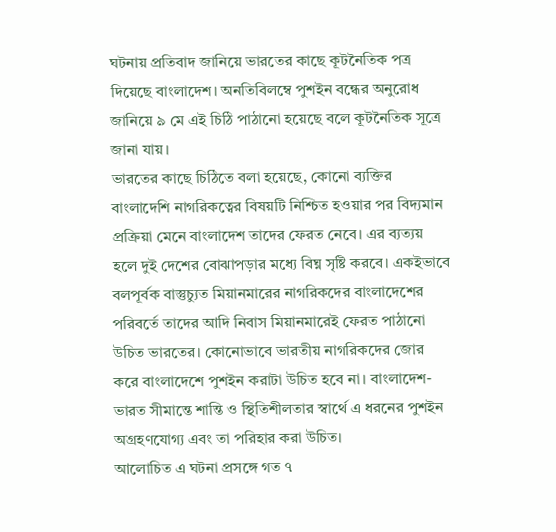ঘটনায় প্রতিবাদ জানিয়ে ভারতের কাছে কূটনৈতিক পত্র দিয়েছে বাংলাদেশ। অনতিবিলম্বে পুশইন বন্ধের অনুরোধ জানিয়ে ৯ মে এই চিঠি পাঠানো হয়েছে বলে কূটনৈতিক সূত্রে জানা যায়।
ভারতের কাছে চিঠিতে বলা হয়েছে, কোনো ব্যক্তির বাংলাদেশি নাগরিকত্বের বিষয়টি নিশ্চিত হওয়ার পর বিদ্যমান প্রক্রিয়া মেনে বাংলাদেশ তাদের ফেরত নেবে। এর ব্যত্যয় হলে দুই দেশের বোঝাপড়ার মধ্যে বিঘ্ন সৃষ্টি করবে। একইভাবে বলপূর্বক বাস্তুচ্যুত মিয়ানমারের নাগরিকদের বাংলাদেশের পরিবর্তে তাদের আদি নিবাস মিয়ানমারেই ফেরত পাঠানো উচিত ভারতের। কোনোভাবে ভারতীয় নাগরিকদের জোর করে বাংলাদেশে পুশইন করাটা উচিত হবে না। বাংলাদেশ-ভারত সীমান্তে শান্তি ও স্থিতিশীলতার স্বার্থে এ ধরনের পুশইন অগ্রহণযোগ্য এবং তা পরিহার করা উচিত।
আলোচিত এ ঘটনা প্রসঙ্গে গত ৭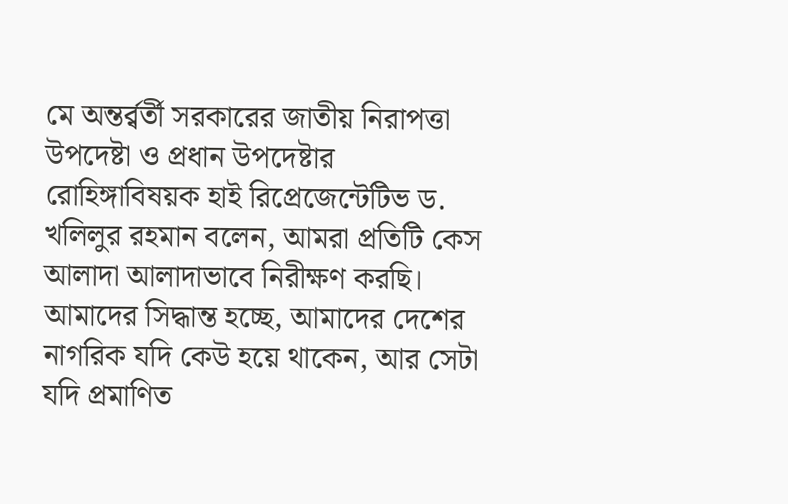মে অন্তর্র্বর্তী সরকারের জাতীয় নিরাপত্তা উপদেষ্টা ও প্রধান উপদেষ্টার রোহিঙ্গাবিষয়ক হাই রিপ্রেজেন্টেটিভ ড. খলিলুর রহমান বলেন, আমরা প্রতিটি কেস আলাদা আলাদাভাবে নিরীক্ষণ করছি। আমাদের সিদ্ধান্ত হচ্ছে, আমাদের দেশের নাগরিক যদি কেউ হয়ে থাকেন, আর সেটা যদি প্রমাণিত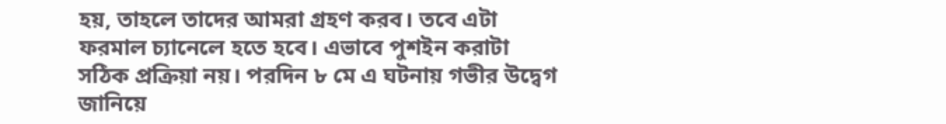হয়, তাহলে তাদের আমরা গ্রহণ করব। তবে এটা ফরমাল চ্যানেলে হতে হবে। এভাবে পুশইন করাটা সঠিক প্রক্রিয়া নয়। পরদিন ৮ মে এ ঘটনায় গভীর উদ্বেগ জানিয়ে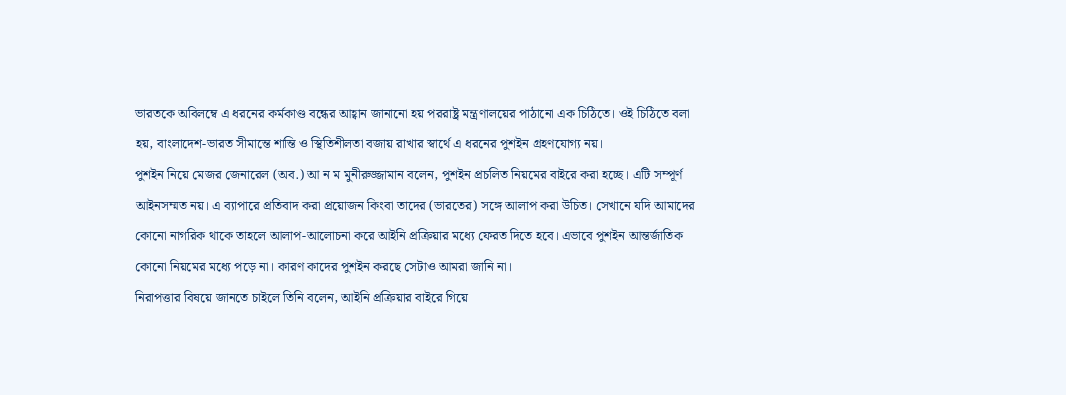ভারতকে অবিলম্বে এ ধরনের কর্মকাণ্ড বন্ধের আহ্বান জানানো হয় পররাষ্ট্র মন্ত্রণালয়ের পাঠানো এক চিঠিতে। ওই চিঠিতে বলা হয়, বাংলাদেশ-ভারত সীমান্তে শান্তি ও স্থিতিশীলতা বজায় রাখার স্বার্থে এ ধরনের পুশইন গ্রহণযোগ্য নয়।
পুশইন নিয়ে মেজর জেনারেল (অব.) আ ন ম মুনীরুজ্জামান বলেন, পুশইন প্রচলিত নিয়মের বাইরে করা হচ্ছে। এটি সম্পূর্ণ আইনসম্মত নয়। এ ব্যাপারে প্রতিবাদ করা প্রয়োজন কিংবা তাদের (ভারতের) সঙ্গে আলাপ করা উচিত। সেখানে যদি আমাদের কোনো নাগরিক থাকে তাহলে আলাপ-আলোচনা করে আইনি প্রক্রিয়ার মধ্যে ফেরত দিতে হবে। এভাবে পুশইন আন্তর্জাতিক কোনো নিয়মের মধ্যে পড়ে না। কারণ কাদের পুশইন করছে সেটাও আমরা জানি না।
নিরাপত্তার বিষয়ে জানতে চাইলে তিনি বলেন, আইনি প্রক্রিয়ার বাইরে গিয়ে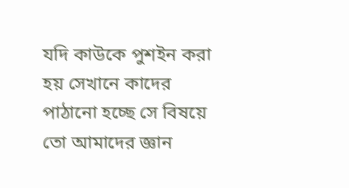যদি কাউকে পুশইন করা হয় সেখানে কাদের পাঠানো হচ্ছে সে বিষয়ে তো আমাদের জ্ঞান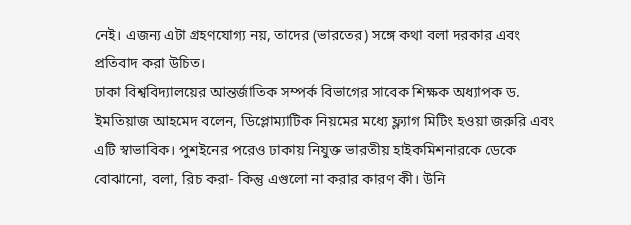নেই। এজন্য এটা গ্রহণযোগ্য নয়, তাদের (ভারতের) সঙ্গে কথা বলা দরকার এবং প্রতিবাদ করা উচিত।
ঢাকা বিশ্ববিদ্যালয়ের আন্তর্জাতিক সম্পর্ক বিভাগের সাবেক শিক্ষক অধ্যাপক ড. ইমতিয়াজ আহমেদ বলেন, ডিপ্লোম্যাটিক নিয়মের মধ্যে ফ্ল্যাগ মিটিং হওয়া জরুরি এবং এটি স্বাভাবিক। পুশইনের পরেও ঢাকায় নিযুক্ত ভারতীয় হাইকমিশনারকে ডেকে বোঝানো, বলা, রিচ করা- কিন্তু এগুলো না করার কারণ কী। উনি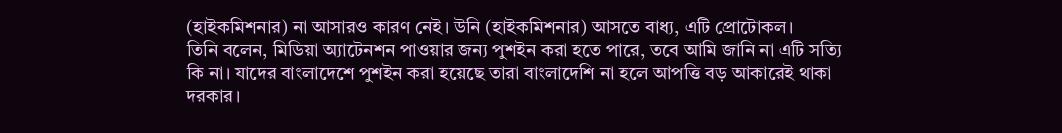(হাইকমিশনার) না আসারও কারণ নেই। উনি (হাইকমিশনার) আসতে বাধ্য, এটি প্রোটোকল।
তিনি বলেন, মিডিয়া অ্যাটেনশন পাওয়ার জন্য পুশইন করা হতে পারে, তবে আমি জানি না এটি সত্যি কি না। যাদের বাংলাদেশে পুশইন করা হয়েছে তারা বাংলাদেশি না হলে আপত্তি বড় আকারেই থাকা দরকার।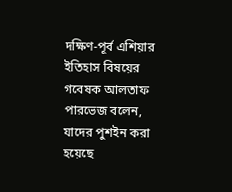দক্ষিণ-পূর্ব এশিয়ার ইতিহাস বিষয়ের গবেষক আলতাফ পারভেজ বলেন, যাদের পুশইন করা হয়েছে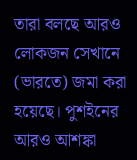তারা বলছে আরও লোকজন সেখানে (ভারতে) জমা করা হয়েছে। পুশইনের আরও আশঙ্কা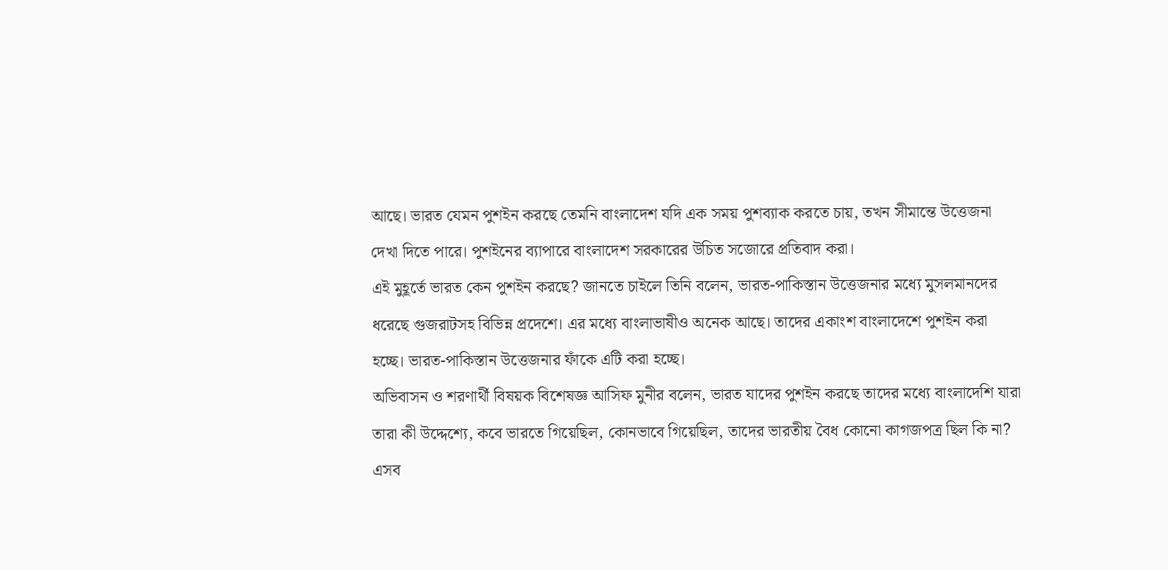আছে। ভারত যেমন পুশইন করছে তেমনি বাংলাদেশ যদি এক সময় পুশব্যাক করতে চায়, তখন সীমান্তে উত্তেজনা দেখা দিতে পারে। পুশইনের ব্যাপারে বাংলাদেশ সরকারের উচিত সজোরে প্রতিবাদ করা।
এই মুহূর্তে ভারত কেন পুশইন করছে? জানতে চাইলে তিনি বলেন, ভারত-পাকিস্তান উত্তেজনার মধ্যে মুসলমানদের ধরেছে গুজরাটসহ বিভিন্ন প্রদেশে। এর মধ্যে বাংলাভাষীও অনেক আছে। তাদের একাংশ বাংলাদেশে পুশইন করা হচ্ছে। ভারত-পাকিস্তান উত্তেজনার ফাঁকে এটি করা হচ্ছে।
অভিবাসন ও শরণার্থী বিষয়ক বিশেষজ্ঞ আসিফ মুনীর বলেন, ভারত যাদের পুশইন করছে তাদের মধ্যে বাংলাদেশি যারা তারা কী উদ্দেশ্যে, কবে ভারতে গিয়েছিল, কোনভাবে গিয়েছিল, তাদের ভারতীয় বৈধ কোনো কাগজপত্র ছিল কি না? এসব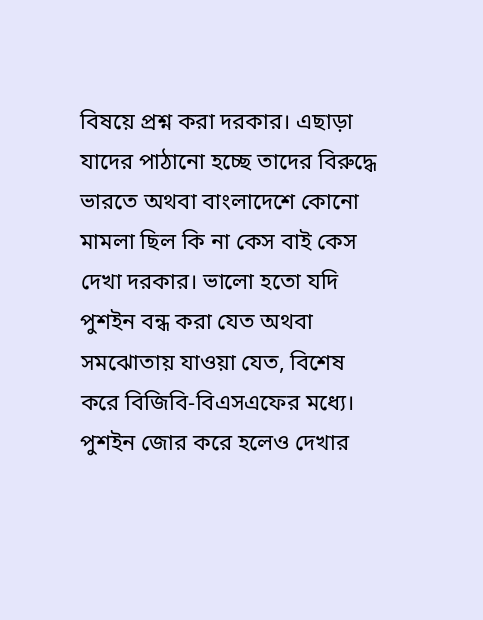বিষয়ে প্রশ্ন করা দরকার। এছাড়া যাদের পাঠানো হচ্ছে তাদের বিরুদ্ধে ভারতে অথবা বাংলাদেশে কোনো মামলা ছিল কি না কেস বাই কেস দেখা দরকার। ভালো হতো যদি পুশইন বন্ধ করা যেত অথবা সমঝোতায় যাওয়া যেত, বিশেষ করে বিজিবি-বিএসএফের মধ্যে। পুশইন জোর করে হলেও দেখার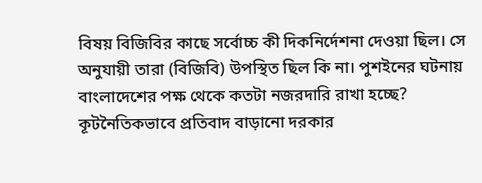বিষয় বিজিবির কাছে সর্বোচ্চ কী দিকনির্দেশনা দেওয়া ছিল। সে অনুযায়ী তারা (বিজিবি) উপস্থিত ছিল কি না। পুশইনের ঘটনায় বাংলাদেশের পক্ষ থেকে কতটা নজরদারি রাখা হচ্ছে?
কূটনৈতিকভাবে প্রতিবাদ বাড়ানো দরকার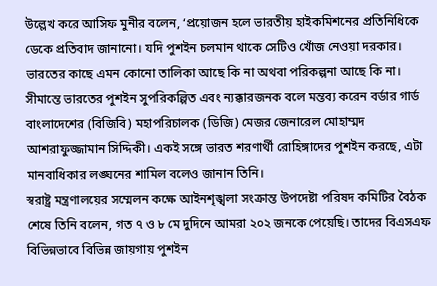উল্লেখ করে আসিফ মুনীর বলেন, ‘প্রয়োজন হলে ভারতীয় হাইকমিশনের প্রতিনিধিকে ডেকে প্রতিবাদ জানানো। যদি পুশইন চলমান থাকে সেটিও খোঁজ নেওয়া দরকার। ভারতের কাছে এমন কোনো তালিকা আছে কি না অথবা পরিকল্পনা আছে কি না।
সীমান্তে ভারতের পুশইন সুপরিকল্পিত এবং ন্যক্কারজনক বলে মন্তব্য করেন বর্ডার গার্ড বাংলাদেশের (বিজিবি) মহাপরিচালক (ডিজি) মেজর জেনারেল মোহাম্মদ আশরাফুজ্জামান সিদ্দিকী। একই সঙ্গে ভারত শরণার্থী রোহিঙ্গাদের পুশইন করছে, এটা মানবাধিকার লঙ্ঘনের শামিল বলেও জানান তিনি।
স্বরাষ্ট্র মন্ত্রণালয়ের সম্মেলন কক্ষে আইনশৃঙ্খলা সংক্রান্ত উপদেষ্টা পরিষদ কমিটির বৈঠক শেষে তিনি বলেন, গত ৭ ও ৮ মে দুদিনে আমরা ২০২ জনকে পেয়েছি। তাদের বিএসএফ বিভিন্নভাবে বিভিন্ন জায়গায় পুশইন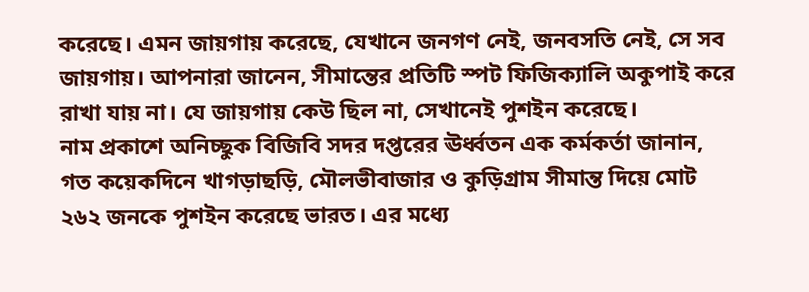করেছে। এমন জায়গায় করেছে, যেখানে জনগণ নেই, জনবসতি নেই, সে সব জায়গায়। আপনারা জানেন, সীমান্তের প্রতিটি স্পট ফিজিক্যালি অকুপাই করে রাখা যায় না। যে জায়গায় কেউ ছিল না, সেখানেই পুশইন করেছে।
নাম প্রকাশে অনিচ্ছুক বিজিবি সদর দপ্তরের ঊর্ধ্বতন এক কর্মকর্তা জানান, গত কয়েকদিনে খাগড়াছড়ি, মৌলভীবাজার ও কুড়িগ্রাম সীমান্ত দিয়ে মোট ২৬২ জনকে পুশইন করেছে ভারত। এর মধ্যে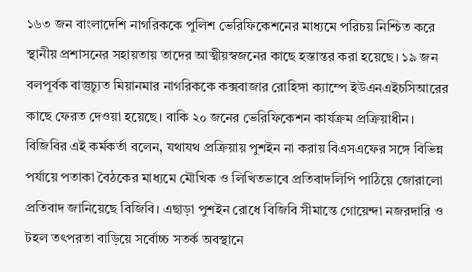১৬৩ জন বাংলাদেশি নাগরিককে পুলিশ ভেরিফিকেশনের মাধ্যমে পরিচয় নিশ্চিত করে স্থানীয় প্রশাসনের সহায়তায় তাদের আত্মীয়স্বজনের কাছে হস্তান্তর করা হয়েছে। ১৯ জন বলপূর্বক বাস্তুচ্যুত মিয়ানমার নাগরিককে কক্সবাজার রোহিঙ্গা ক্যাম্পে ইউএনএইচসিআরের কাছে ফেরত দেওয়া হয়েছে। বাকি ২০ জনের ভেরিফিকেশন কার্যক্রম প্রক্রিয়াধীন।
বিজিবির এই কর্মকর্তা বলেন, যথাযথ প্রক্রিয়ায় পুশইন না করায় বিএসএফের সঙ্গে বিভিন্ন পর্যায়ে পতাকা বৈঠকের মাধ্যমে মৌখিক ও লিখিতভাবে প্রতিবাদলিপি পাঠিয়ে জোরালো প্রতিবাদ জানিয়েছে বিজিবি। এছাড়া পুশইন রোধে বিজিবি সীমান্তে গোয়েন্দা নজরদারি ও টহল তৎপরতা বাড়িয়ে সর্বোচ্চ সতর্ক অবস্থানে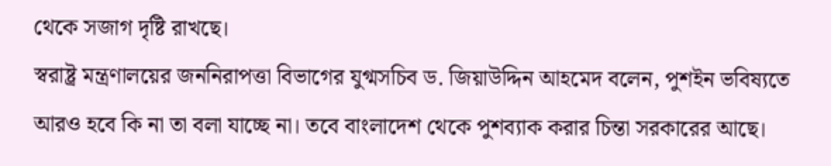থেকে সজাগ দৃষ্টি রাখছে।
স্বরাষ্ট্র মন্ত্রণালয়ের জননিরাপত্তা বিভাগের যুগ্মসচিব ড. জিয়াউদ্দিন আহমেদ বলেন, পুশইন ভবিষ্যতে আরও হবে কি না তা বলা যাচ্ছে না। তবে বাংলাদেশ থেকে পুশব্যাক করার চিন্তা সরকারের আছে।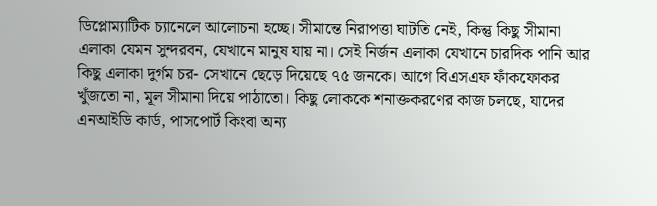ডিপ্লোম্যাটিক চ্যানেলে আলোচনা হচ্ছে। সীমান্তে নিরাপত্তা ঘাটতি নেই, কিন্তু কিছু সীমানা এলাকা যেমন সুন্দরবন, যেখানে মানুষ যায় না। সেই নির্জন এলাকা যেখানে চারদিক পানি আর কিছু এলাকা দুর্গম চর- সেখানে ছেড়ে দিয়েছে ৭৫ জনকে। আগে বিএসএফ ফাঁকফোকর খুঁজতো না, মূল সীমানা দিয়ে পাঠাতো। কিছু লোককে শনাক্তকরণের কাজ চলছে, যাদের এনআইডি কার্ড, পাসপোর্ট কিংবা অন্য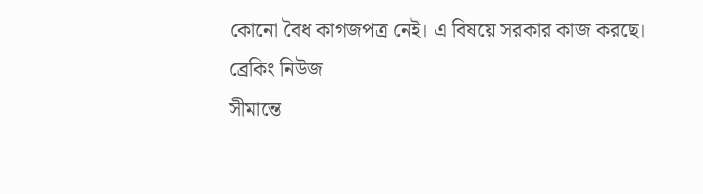কোনো বৈধ কাগজপত্র নেই। এ বিষয়ে সরকার কাজ করছে।
ব্রেকিং নিউজ
সীমান্তে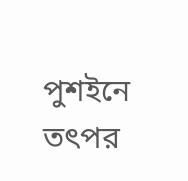পুশইনে তৎপর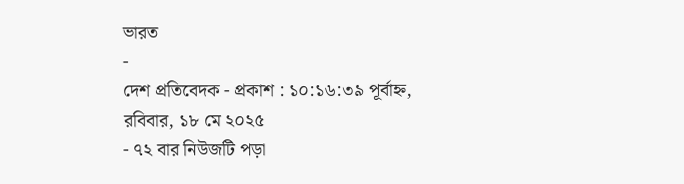ভারত
-
দেশ প্রতিবেদক - প্রকাশ : ১০:১৬:৩৯ পূর্বাহ্ন, রবিবার, ১৮ মে ২০২৫
- ৭২ বার নিউজটি পড়া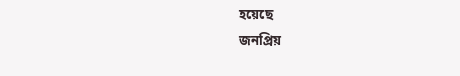হয়েছে
জনপ্রিয়